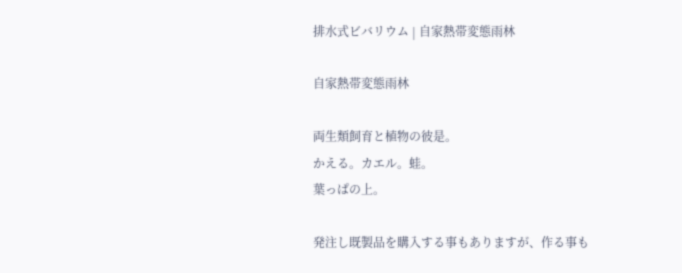排水式ビバリウム | 自家熱帯変態雨林

自家熱帯変態雨林

両生類飼育と植物の彼是。
かえる。カエル。蛙。
葉っぱの上。

発注し既製品を購入する事もありますが、作る事も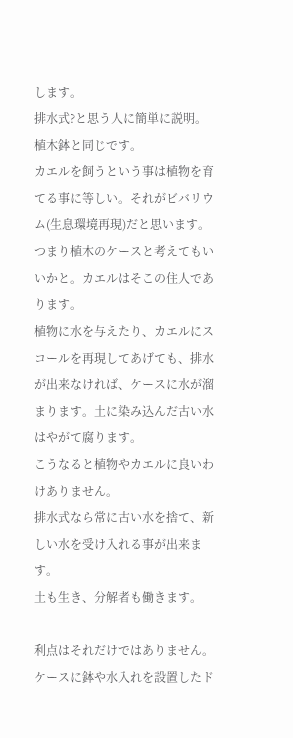します。
排水式?と思う人に簡単に説明。
植木鉢と同じです。
カエルを飼うという事は植物を育てる事に等しい。それがビバリウム(生息環境再現)だと思います。つまり植木のケースと考えてもいいかと。カエルはそこの住人であります。
植物に水を与えたり、カエルにスコールを再現してあげても、排水が出来なければ、ケースに水が溜まります。土に染み込んだ古い水はやがて腐ります。
こうなると植物やカエルに良いわけありません。
排水式なら常に古い水を捨て、新しい水を受け入れる事が出来ます。
土も生き、分解者も働きます。

利点はそれだけではありません。
ケースに鉢や水入れを設置したド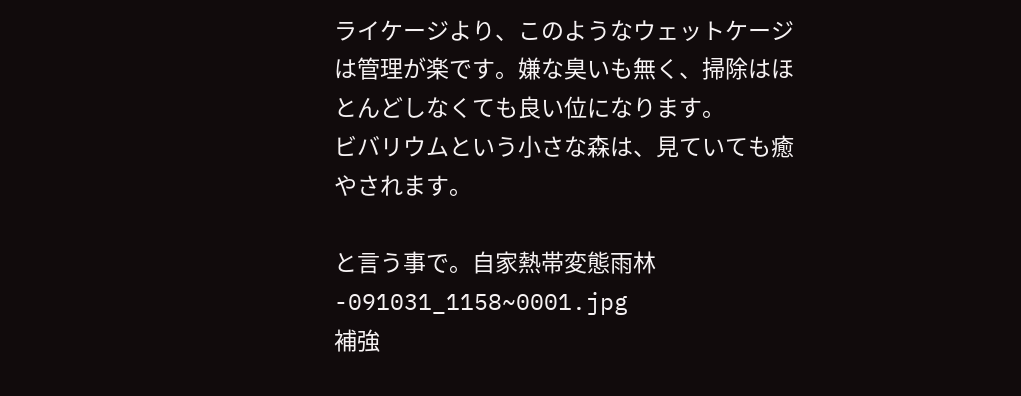ライケージより、このようなウェットケージは管理が楽です。嫌な臭いも無く、掃除はほとんどしなくても良い位になります。
ビバリウムという小さな森は、見ていても癒やされます。

と言う事で。自家熱帯変態雨林-091031_1158~0001.jpg
補強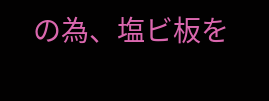の為、塩ビ板を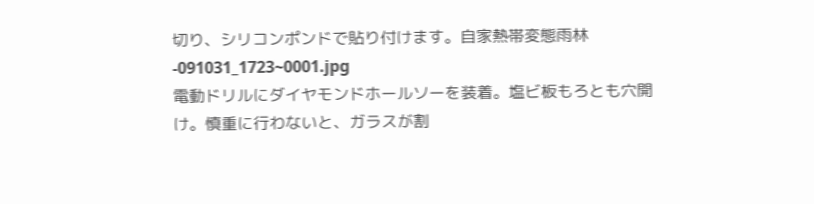切り、シリコンポンドで貼り付けます。自家熱帯変態雨林-091031_1723~0001.jpg
電動ドリルにダイヤモンドホールソーを装着。塩ビ板もろとも穴開け。慎重に行わないと、ガラスが割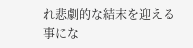れ悲劇的な結末を迎える事にな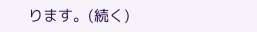ります。(続く)